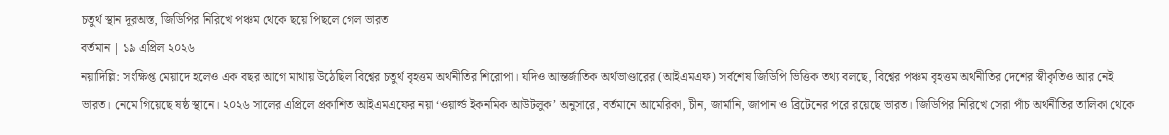চতুর্থ স্থান দূরঅস্ত, জিডিপির নিরিখে পঞ্চম থেকে ছয়ে পিছলে গেল ভারত
বর্তমান | ১৯ এপ্রিল ২০২৬
নয়াদিল্লি: সংক্ষিপ্ত মেয়াদে হলেও এক বছর আগে মাথায় উঠেছিল বিশ্বের চতুর্থ বৃহত্তম অর্থনীতির শিরোপা। যদিও আন্তর্জাতিক অর্থভাণ্ডারের (আইএমএফ) সর্বশেষ জিডিপি ভিত্তিক তথ্য বলছে, বিশ্বের পঞ্চম বৃহত্তম অর্থনীতির দেশের স্বীকৃতিও আর নেই ভারত। নেমে গিয়েছে ষষ্ঠ স্থানে। ২০২৬ সালের এপ্রিলে প্রকাশিত আইএমএফের নয়া ‘ওয়ার্ল্ড ইকনমিক আউটলুক’ অনুসারে, বর্তমানে আমেরিকা, চীন, জার্মানি, জাপান ও ব্রিটেনের পরে রয়েছে ভারত। জিডিপির নিরিখে সেরা পাঁচ অর্থনীতির তালিকা থেকে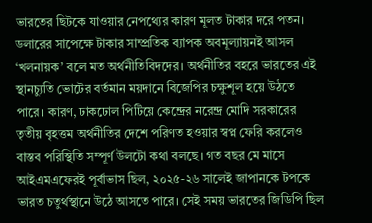ভারতের ছিটকে যাওয়ার নেপথ্যের কারণ মূলত টাকার দরে পতন। ডলারের সাপেক্ষে টাকার সাম্প্রতিক ব্যাপক অবমূল্যায়নই আসল ‘খলনায়ক’ বলে মত অর্থনীতিবিদদের। অর্থনীতির বহরে ভারতের এই স্থানচ্যুতি ভোটের বর্তমান ময়দানে বিজেপির চক্ষুশূল হয়ে উঠতে পারে। কারণ, ঢাকঢোল পিটিয়ে কেন্দ্রের নরেন্দ্র মোদি সরকারের তৃতীয় বৃহত্তম অর্থনীতির দেশে পরিণত হওয়ার স্বপ্ন ফেরি করলেও বাস্তব পরিস্থিতি সম্পূর্ণ উলটো কথা বলছে। গত বছর মে মাসে আইএমএফেরই পূর্বাভাস ছিল, ২০২৫-২৬ সালেই জাপানকে টপকে ভারত চতুর্থস্থানে উঠে আসতে পারে। সেই সময় ভারতের জিডিপি ছিল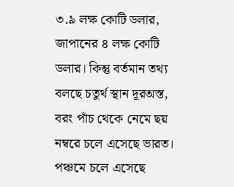৩.৯ লক্ষ কোটি ডলার, জাপানের ৪ লক্ষ কোটি ডলার। কিন্তু বর্তমান তথ্য বলছে চতুর্থ স্থান দূরঅস্ত, বরং পাঁচ থেকে নেমে ছয় নম্বরে চলে এসেছে ভারত। পঞ্চমে চলে এসেছে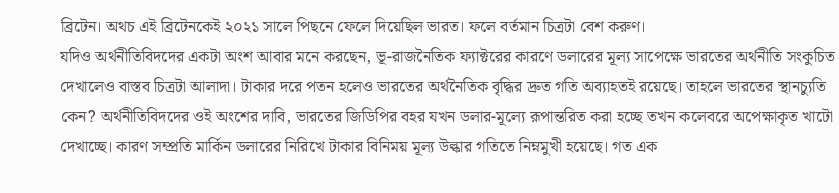ব্রিটেন। অথচ এই ব্রিটেনকেই ২০২১ সালে পিছনে ফেলে দিয়েছিল ভারত। ফলে বর্তমান চিত্রটা বেশ করুণ।
যদিও অর্থনীতিবিদদের একটা অংশ আবার মনে করছেন, ভূ-রাজনৈতিক ফ্যাক্টরের কারণে ডলারের মূল্য সাপেক্ষে ভারতের অর্থনীতি সংকুচিত দেখালেও বাস্তব চিত্রটা আলাদা। টাকার দরে পতন হলেও ভারতের অর্থনৈতিক বৃদ্ধির দ্রুত গতি অব্যাহতই রয়েছে। তাহলে ভারতের স্থানচ্যুতি কেন? অর্থনীতিবিদদের ওই অংশের দাবি, ভারতের জিডিপির বহর যখন ডলার-মূল্যে রূপান্তরিত করা হচ্ছে তখন কলেবরে অপেক্ষাকৃত খাটো দেখাচ্ছে। কারণ সম্প্রতি মার্কিন ডলারের নিরিখে টাকার বিনিময় মূল্য উল্কার গতিতে নিম্নমুখী হয়েছে। গত এক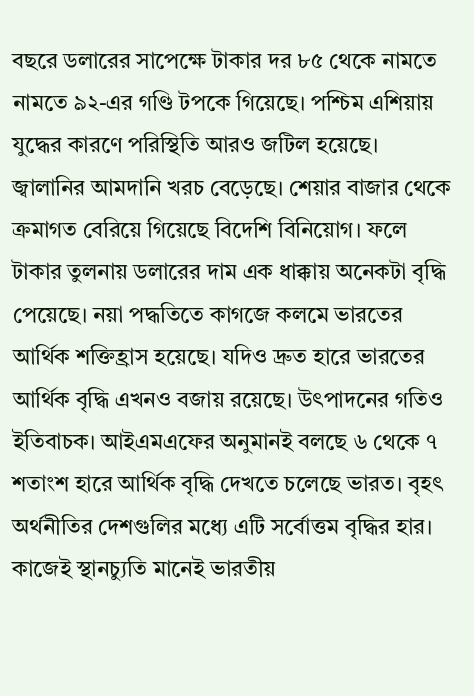বছরে ডলারের সাপেক্ষে টাকার দর ৮৫ থেকে নামতে নামতে ৯২-এর গণ্ডি টপকে গিয়েছে। পশ্চিম এশিয়ায় যুদ্ধের কারণে পরিস্থিতি আরও জটিল হয়েছে। জ্বালানির আমদানি খরচ বেড়েছে। শেয়ার বাজার থেকে ক্রমাগত বেরিয়ে গিয়েছে বিদেশি বিনিয়োগ। ফলে টাকার তুলনায় ডলারের দাম এক ধাক্কায় অনেকটা বৃদ্ধি পেয়েছে। নয়া পদ্ধতিতে কাগজে কলমে ভারতের আর্থিক শক্তিহ্রাস হয়েছে। যদিও দ্রুত হারে ভারতের আর্থিক বৃদ্ধি এখনও বজায় রয়েছে। উৎপাদনের গতিও ইতিবাচক। আইএমএফের অনুমানই বলছে ৬ থেকে ৭ শতাংশ হারে আর্থিক বৃদ্ধি দেখতে চলেছে ভারত। বৃহৎ অর্থনীতির দেশগুলির মধ্যে এটি সর্বোত্তম বৃদ্ধির হার। কাজেই স্থানচ্যুতি মানেই ভারতীয়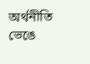অর্থনীতি ভেঙে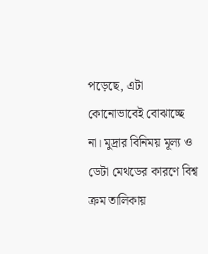পড়েছে, এটা কোনোভাবেই বোঝাচ্ছে না। মুদ্রার বিনিময় মূল্য ও ডেটা মেথডের কারণে বিশ্ব ক্রম তালিকায়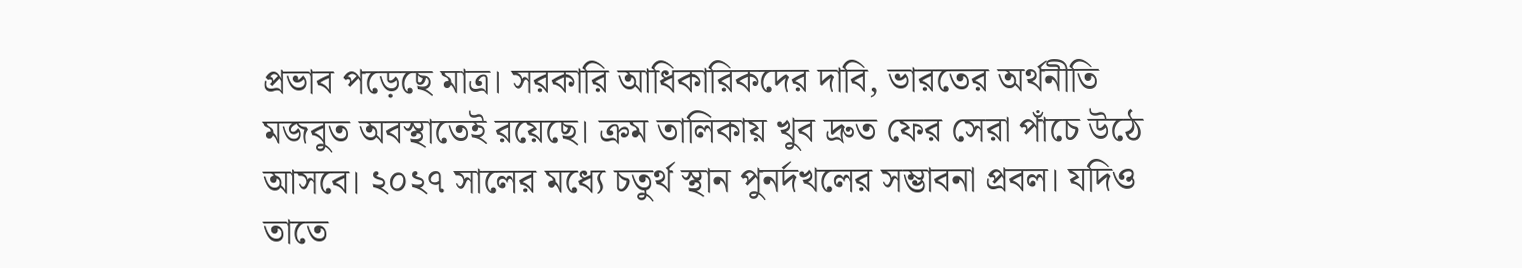প্রভাব পড়েছে মাত্র। সরকারি আধিকারিকদের দাবি, ভারতের অর্থনীতি মজবুত অবস্থাতেই রয়েছে। ক্রম তালিকায় খুব দ্রুত ফের সেরা পাঁচে উঠে আসবে। ২০২৭ সালের মধ্যে চতুর্থ স্থান পুনর্দখলের সম্ভাবনা প্রবল। যদিও তাতে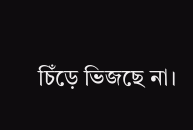চিঁড়ে ভিজছে না।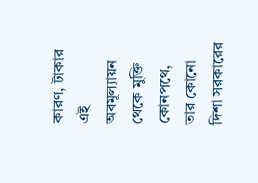কারণ, টাকার এই অবমূল্যায়ন থেকে মুক্তি কোনপথে, তার কোনো দিশা সরকারের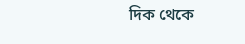দিক থেকে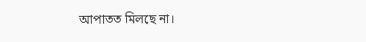আপাতত মিলছে না।